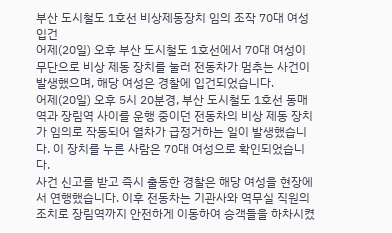부산 도시철도 1호선 비상제동장치 임의 조작 70대 여성 입건
어제(20일) 오후 부산 도시철도 1호선에서 70대 여성이 무단으로 비상 제동 장치를 눌러 전동차가 멈추는 사건이 발생했으며, 해당 여성은 경찰에 입건되었습니다.
어제(20일) 오후 5시 20분경, 부산 도시철도 1호선 동매역과 장림역 사이를 운행 중이던 전동차의 비상 제동 장치가 임의로 작동되어 열차가 급정거하는 일이 발생했습니다. 이 장치를 누른 사람은 70대 여성으로 확인되었습니다.
사건 신고를 받고 즉시 출동한 경찰은 해당 여성을 현장에서 연행했습니다. 이후 전동차는 기관사와 역무실 직원의 조치로 장림역까지 안전하게 이동하여 승객들을 하차시켰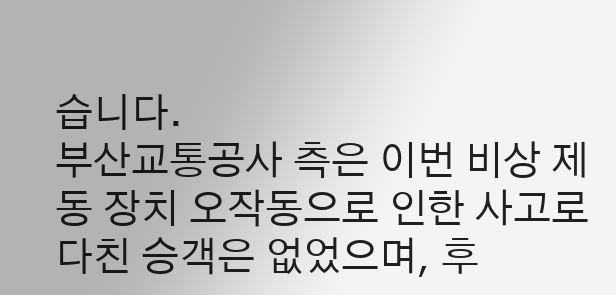습니다.
부산교통공사 측은 이번 비상 제동 장치 오작동으로 인한 사고로 다친 승객은 없었으며, 후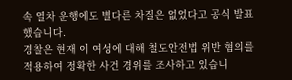속 열차 운행에도 별다른 차질은 없었다고 공식 발표했습니다.
경찰은 현재 이 여성에 대해 철도안전법 위반 혐의를 적용하여 정확한 사건 경위를 조사하고 있습니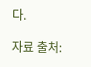다.

자료 출처: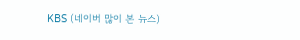KBS (네이버 많이 본 뉴스)